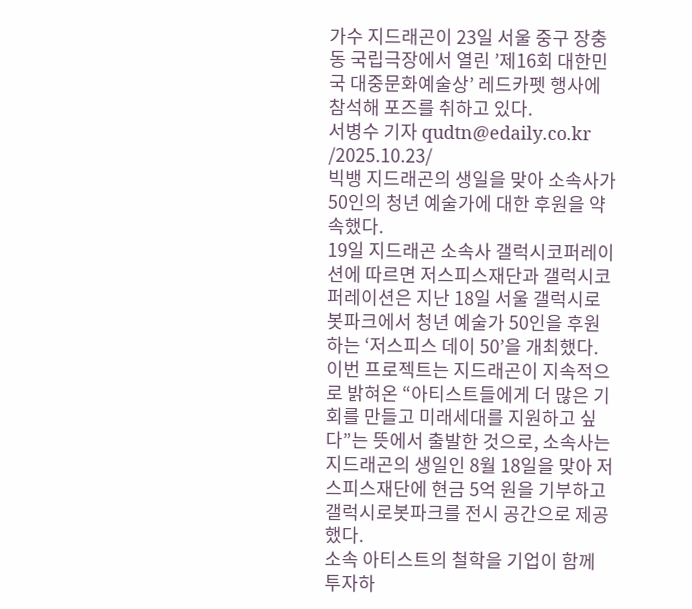가수 지드래곤이 23일 서울 중구 장충동 국립극장에서 열린 ’제16회 대한민국 대중문화예술상’ 레드카펫 행사에 참석해 포즈를 취하고 있다.
서병수 기자 qudtn@edaily.co.kr /2025.10.23/
빅뱅 지드래곤의 생일을 맞아 소속사가 50인의 청년 예술가에 대한 후원을 약속했다.
19일 지드래곤 소속사 갤럭시코퍼레이션에 따르면 저스피스재단과 갤럭시코퍼레이션은 지난 18일 서울 갤럭시로봇파크에서 청년 예술가 50인을 후원하는 ‘저스피스 데이 50’을 개최했다.
이번 프로젝트는 지드래곤이 지속적으로 밝혀온 “아티스트들에게 더 많은 기회를 만들고 미래세대를 지원하고 싶다”는 뜻에서 출발한 것으로, 소속사는 지드래곤의 생일인 8월 18일을 맞아 저스피스재단에 현금 5억 원을 기부하고 갤럭시로봇파크를 전시 공간으로 제공했다.
소속 아티스트의 철학을 기업이 함께 투자하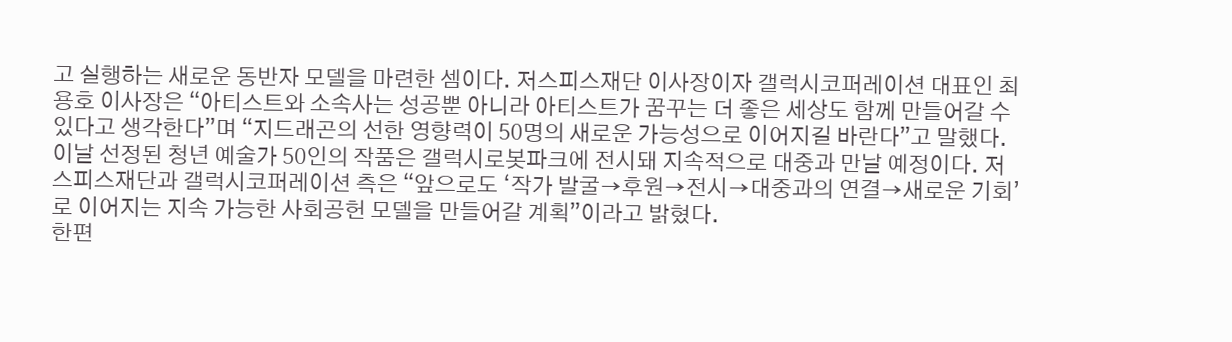고 실행하는 새로운 동반자 모델을 마련한 셈이다. 저스피스재단 이사장이자 갤럭시코퍼레이션 대표인 최용호 이사장은 “아티스트와 소속사는 성공뿐 아니라 아티스트가 꿈꾸는 더 좋은 세상도 함께 만들어갈 수 있다고 생각한다”며 “지드래곤의 선한 영향력이 50명의 새로운 가능성으로 이어지길 바란다”고 말했다.
이날 선정된 청년 예술가 50인의 작품은 갤럭시로봇파크에 전시돼 지속적으로 대중과 만날 예정이다. 저스피스재단과 갤럭시코퍼레이션 측은 “앞으로도 ‘작가 발굴→후원→전시→대중과의 연결→새로운 기회’로 이어지는 지속 가능한 사회공헌 모델을 만들어갈 계획”이라고 밝혔다.
한편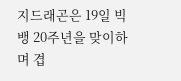지드래곤은 19일 빅뱅 20주년을 맞이하며 겹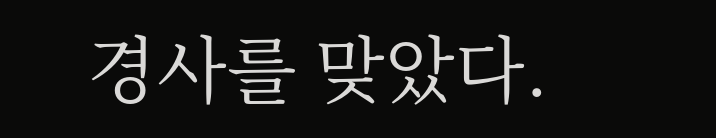경사를 맞았다.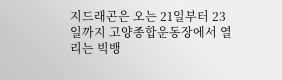지드래곤은 오는 21일부터 23일까지 고양종합운동장에서 열리는 빅뱅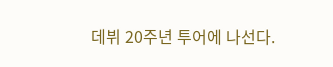데뷔 20주년 투어에 나선다.